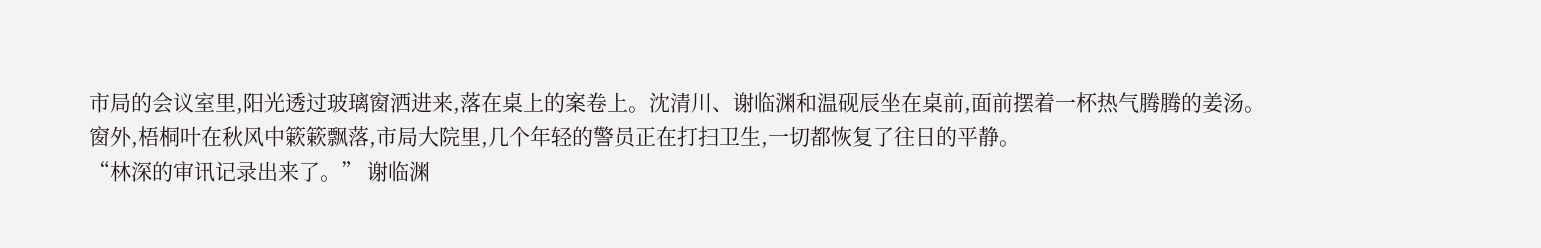市局的会议室里,阳光透过玻璃窗洒进来,落在桌上的案卷上。沈清川、谢临渊和温砚辰坐在桌前,面前摆着一杯热气腾腾的姜汤。
窗外,梧桐叶在秋风中簌簌飘落,市局大院里,几个年轻的警员正在打扫卫生,一切都恢复了往日的平静。
“林深的审讯记录出来了。” 谢临渊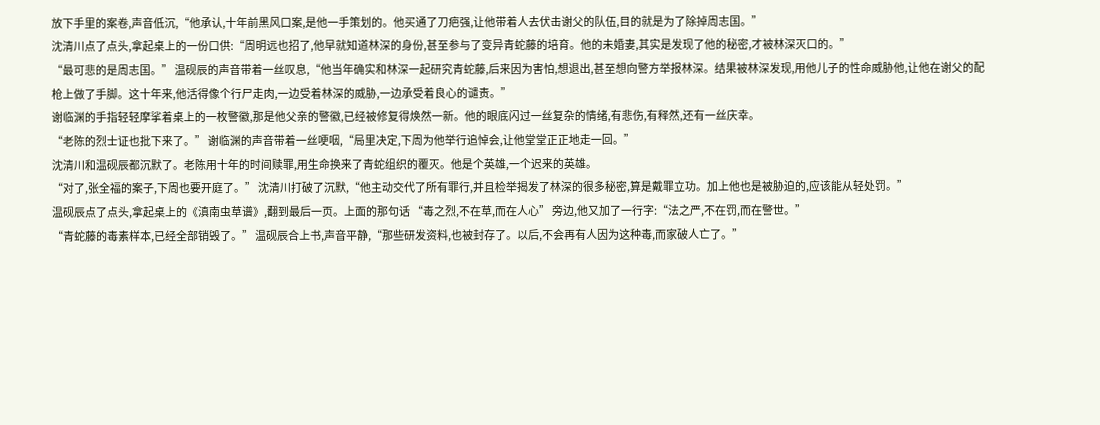放下手里的案卷,声音低沉,“他承认,十年前黑风口案,是他一手策划的。他买通了刀疤强,让他带着人去伏击谢父的队伍,目的就是为了除掉周志国。”
沈清川点了点头,拿起桌上的一份口供:“周明远也招了,他早就知道林深的身份,甚至参与了变异青蛇藤的培育。他的未婚妻,其实是发现了他的秘密,才被林深灭口的。”
“最可悲的是周志国。” 温砚辰的声音带着一丝叹息,“他当年确实和林深一起研究青蛇藤,后来因为害怕,想退出,甚至想向警方举报林深。结果被林深发现,用他儿子的性命威胁他,让他在谢父的配枪上做了手脚。这十年来,他活得像个行尸走肉,一边受着林深的威胁,一边承受着良心的谴责。”
谢临渊的手指轻轻摩挲着桌上的一枚警徽,那是他父亲的警徽,已经被修复得焕然一新。他的眼底闪过一丝复杂的情绪,有悲伤,有释然,还有一丝庆幸。
“老陈的烈士证也批下来了。” 谢临渊的声音带着一丝哽咽,“局里决定,下周为他举行追悼会,让他堂堂正正地走一回。”
沈清川和温砚辰都沉默了。老陈用十年的时间赎罪,用生命换来了青蛇组织的覆灭。他是个英雄,一个迟来的英雄。
“对了,张全福的案子,下周也要开庭了。” 沈清川打破了沉默,“他主动交代了所有罪行,并且检举揭发了林深的很多秘密,算是戴罪立功。加上他也是被胁迫的,应该能从轻处罚。”
温砚辰点了点头,拿起桌上的《滇南虫草谱》,翻到最后一页。上面的那句话 “毒之烈,不在草,而在人心” 旁边,他又加了一行字:“法之严,不在罚,而在警世。”
“青蛇藤的毒素样本,已经全部销毁了。” 温砚辰合上书,声音平静,“那些研发资料,也被封存了。以后,不会再有人因为这种毒,而家破人亡了。”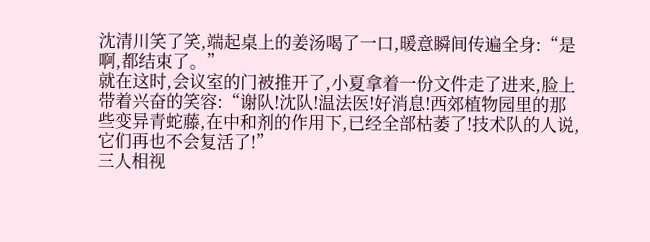沈清川笑了笑,端起桌上的姜汤喝了一口,暖意瞬间传遍全身:“是啊,都结束了。”
就在这时,会议室的门被推开了,小夏拿着一份文件走了进来,脸上带着兴奋的笑容:“谢队!沈队!温法医!好消息!西郊植物园里的那些变异青蛇藤,在中和剂的作用下,已经全部枯萎了!技术队的人说,它们再也不会复活了!”
三人相视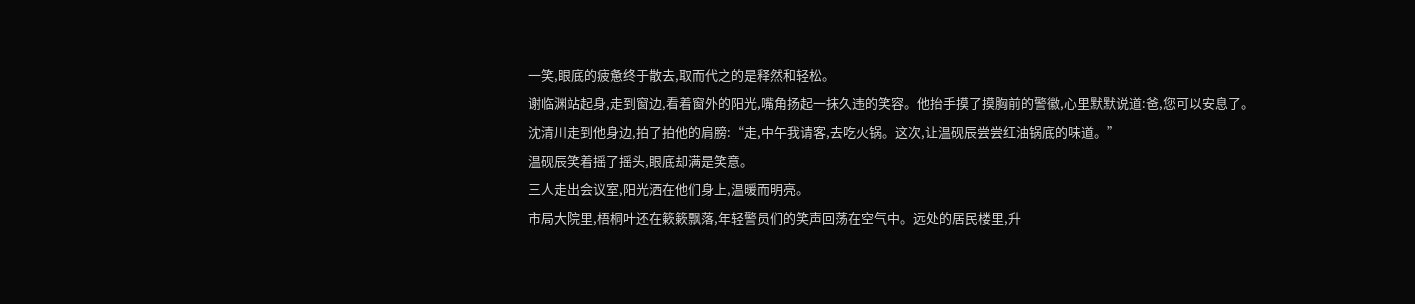一笑,眼底的疲惫终于散去,取而代之的是释然和轻松。
谢临渊站起身,走到窗边,看着窗外的阳光,嘴角扬起一抹久违的笑容。他抬手摸了摸胸前的警徽,心里默默说道:爸,您可以安息了。
沈清川走到他身边,拍了拍他的肩膀:“走,中午我请客,去吃火锅。这次,让温砚辰尝尝红油锅底的味道。”
温砚辰笑着摇了摇头,眼底却满是笑意。
三人走出会议室,阳光洒在他们身上,温暖而明亮。
市局大院里,梧桐叶还在簌簌飘落,年轻警员们的笑声回荡在空气中。远处的居民楼里,升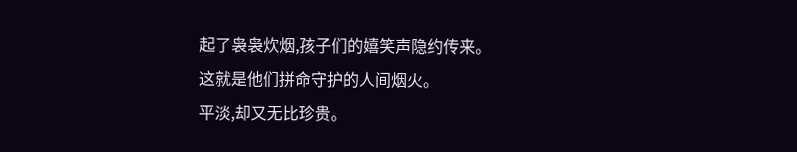起了袅袅炊烟,孩子们的嬉笑声隐约传来。
这就是他们拼命守护的人间烟火。
平淡,却又无比珍贵。